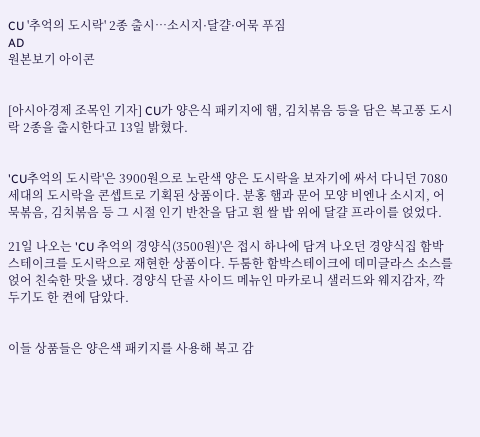CU '추억의 도시락' 2종 출시…소시지·달걀·어묵 푸짐
AD
원본보기 아이콘


[아시아경제 조목인 기자] CU가 양은식 패키지에 햄, 김치볶음 등을 담은 복고풍 도시락 2종을 출시한다고 13일 밝혔다.


'CU추억의 도시락'은 3900원으로 노란색 양은 도시락을 보자기에 싸서 다니던 7080세대의 도시락을 콘셉트로 기획된 상품이다. 분홍 햄과 문어 모양 비엔나 소시지, 어묵볶음, 김치볶음 등 그 시절 인기 반찬을 담고 흰 쌀 밥 위에 달걀 프라이를 얹었다.

21일 나오는 'CU 추억의 경양식(3500원)'은 접시 하나에 담겨 나오던 경양식집 함박스테이크를 도시락으로 재현한 상품이다. 두툼한 함박스테이크에 데미글라스 소스를 얹어 친숙한 맛을 냈다. 경양식 단골 사이드 메뉴인 마카로니 샐러드와 웨지감자, 깍두기도 한 켠에 담았다.


이들 상품들은 양은색 패키지를 사용해 복고 감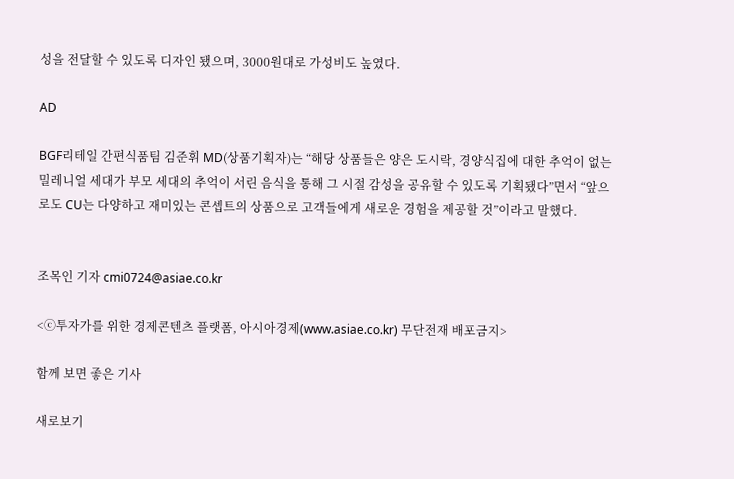성을 전달할 수 있도록 디자인 됐으며, 3000원대로 가성비도 높였다.

AD

BGF리테일 간편식품팀 김준휘 MD(상품기획자)는 “해당 상품들은 양은 도시락, 경양식집에 대한 추억이 없는 밀레니얼 세대가 부모 세대의 추억이 서린 음식을 통해 그 시절 감성을 공유할 수 있도록 기획됐다”면서 “앞으로도 CU는 다양하고 재미있는 콘셉트의 상품으로 고객들에게 새로운 경험을 제공할 것”이라고 말했다.


조목인 기자 cmi0724@asiae.co.kr

<ⓒ투자가를 위한 경제콘텐츠 플랫폼, 아시아경제(www.asiae.co.kr) 무단전재 배포금지>

함께 보면 좋은 기사

새로보기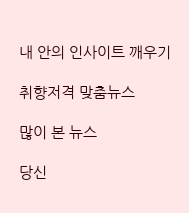내 안의 인사이트 깨우기

취향저격 맞춤뉴스

많이 본 뉴스

당신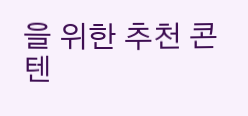을 위한 추천 콘텐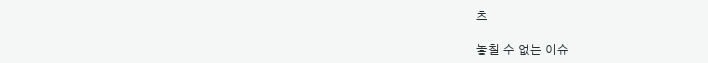츠

놓칠 수 없는 이슈